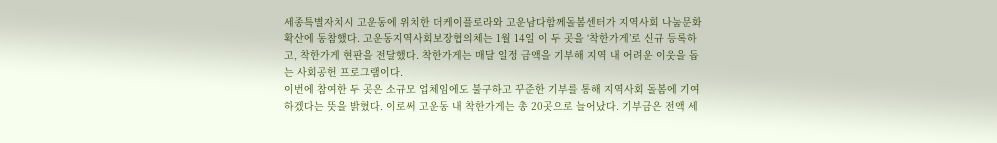세종특별자치시 고운동에 위치한 더케이플로라와 고운남다함께돌봄센터가 지역사회 나눔문화 확산에 동참했다. 고운동지역사회보장협의체는 1월 14일 이 두 곳을 ‘착한가게’로 신규 등록하고, 착한가게 현판을 전달했다. 착한가게는 매달 일정 금액을 기부해 지역 내 어려운 이웃을 돕는 사회공헌 프로그램이다.
이번에 참여한 두 곳은 소규모 업체임에도 불구하고 꾸준한 기부를 통해 지역사회 돌봄에 기여하겠다는 뜻을 밝혔다. 이로써 고운동 내 착한가게는 총 20곳으로 늘어났다. 기부금은 전액 세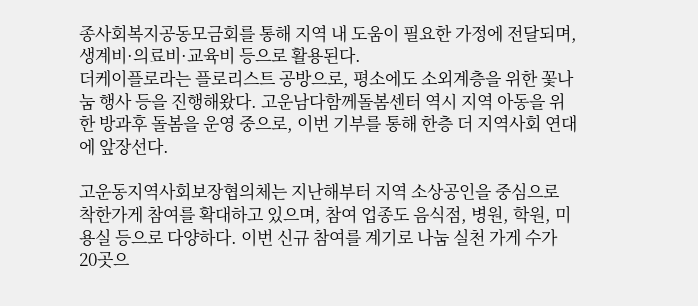종사회복지공동모금회를 통해 지역 내 도움이 필요한 가정에 전달되며, 생계비·의료비·교육비 등으로 활용된다.
더케이플로라는 플로리스트 공방으로, 평소에도 소외계층을 위한 꽃나눔 행사 등을 진행해왔다. 고운남다함께돌봄센터 역시 지역 아동을 위한 방과후 돌봄을 운영 중으로, 이번 기부를 통해 한층 더 지역사회 연대에 앞장선다.

고운동지역사회보장협의체는 지난해부터 지역 소상공인을 중심으로 착한가게 참여를 확대하고 있으며, 참여 업종도 음식점, 병원, 학원, 미용실 등으로 다양하다. 이번 신규 참여를 계기로 나눔 실천 가게 수가 20곳으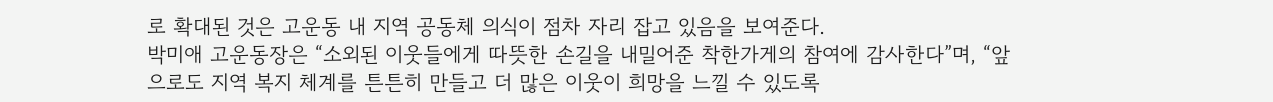로 확대된 것은 고운동 내 지역 공동체 의식이 점차 자리 잡고 있음을 보여준다.
박미애 고운동장은 “소외된 이웃들에게 따뜻한 손길을 내밀어준 착한가게의 참여에 감사한다”며, “앞으로도 지역 복지 체계를 튼튼히 만들고 더 많은 이웃이 희망을 느낄 수 있도록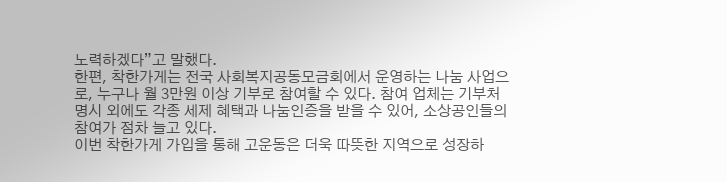노력하겠다”고 말했다.
한편, 착한가게는 전국 사회복지공동모금회에서 운영하는 나눔 사업으로, 누구나 월 3만원 이상 기부로 참여할 수 있다. 참여 업체는 기부처 명시 외에도 각종 세제 혜택과 나눔인증을 받을 수 있어, 소상공인들의 참여가 점차 늘고 있다.
이번 착한가게 가입을 통해 고운동은 더욱 따뜻한 지역으로 성장하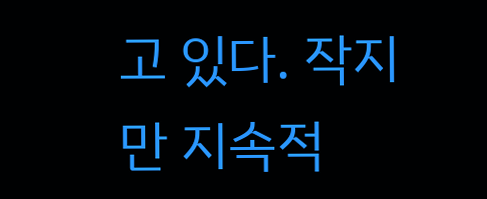고 있다. 작지만 지속적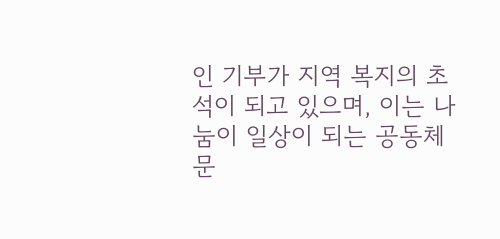인 기부가 지역 복지의 초석이 되고 있으며, 이는 나눔이 일상이 되는 공동체 문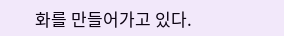화를 만들어가고 있다.